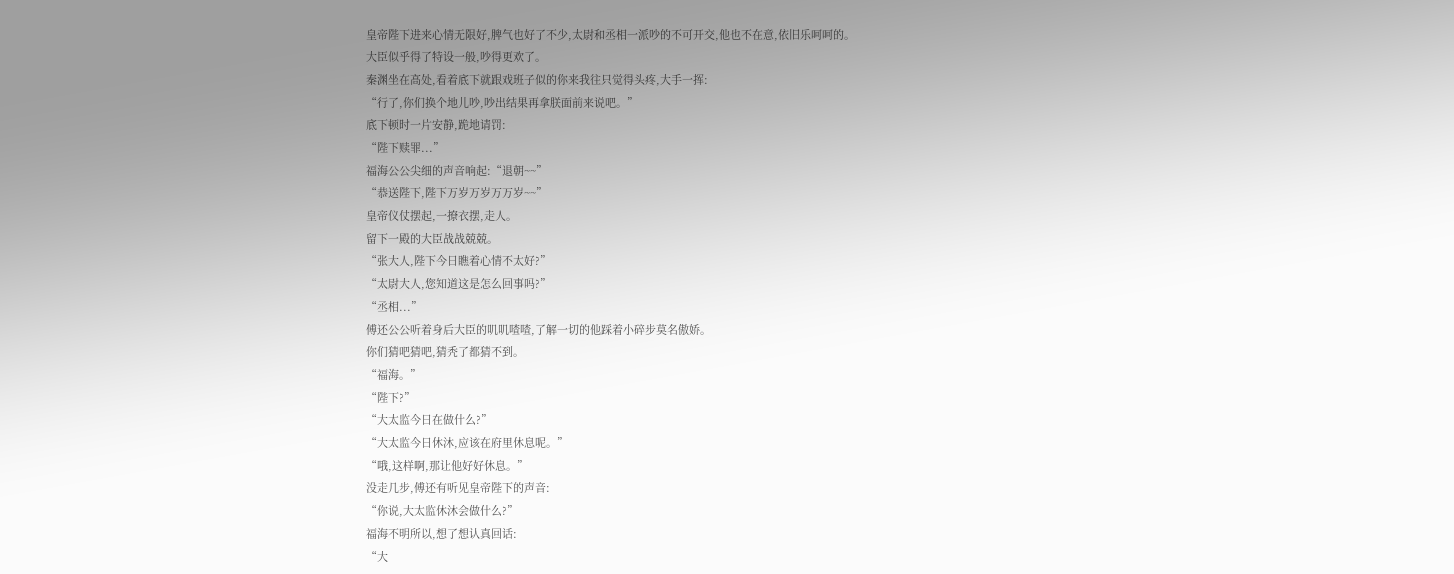皇帝陛下进来心情无限好,脾气也好了不少,太尉和丞相一派吵的不可开交,他也不在意,依旧乐呵呵的。
大臣似乎得了特设一般,吵得更欢了。
秦渊坐在高处,看着底下就跟戏班子似的你来我往只觉得头疼,大手一挥:
“行了,你们换个地儿吵,吵出结果再拿朕面前来说吧。”
底下顿时一片安静,跪地请罚:
“陛下赎罪...”
福海公公尖细的声音响起:“退朝~~”
“恭送陛下,陛下万岁万岁万万岁~~”
皇帝仪仗摆起,一撩衣摆,走人。
留下一殿的大臣战战兢兢。
“张大人,陛下今日瞧着心情不太好?”
“太尉大人,您知道这是怎么回事吗?”
“丞相...”
傅还公公听着身后大臣的叽叽喳喳,了解一切的他踩着小碎步莫名傲娇。
你们猜吧猜吧,猜秃了都猜不到。
“福海。”
“陛下?”
“大太监今日在做什么?”
“大太监今日休沐,应该在府里休息呢。”
“哦,这样啊,那让他好好休息。”
没走几步,傅还有听见皇帝陛下的声音:
“你说,大太监休沐会做什么?”
福海不明所以,想了想认真回话:
“大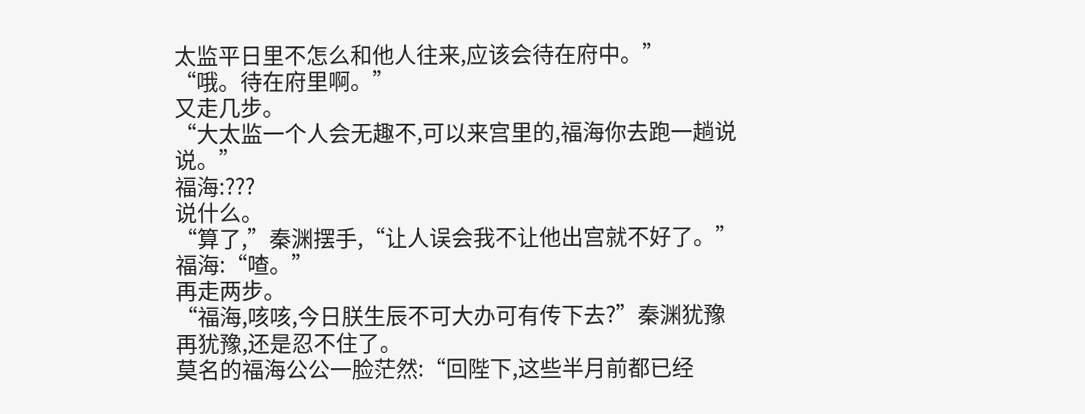太监平日里不怎么和他人往来,应该会待在府中。”
“哦。待在府里啊。”
又走几步。
“大太监一个人会无趣不,可以来宫里的,福海你去跑一趟说说。”
福海:???
说什么。
“算了,”秦渊摆手,“让人误会我不让他出宫就不好了。”
福海:“喳。”
再走两步。
“福海,咳咳,今日朕生辰不可大办可有传下去?”秦渊犹豫再犹豫,还是忍不住了。
莫名的福海公公一脸茫然:“回陛下,这些半月前都已经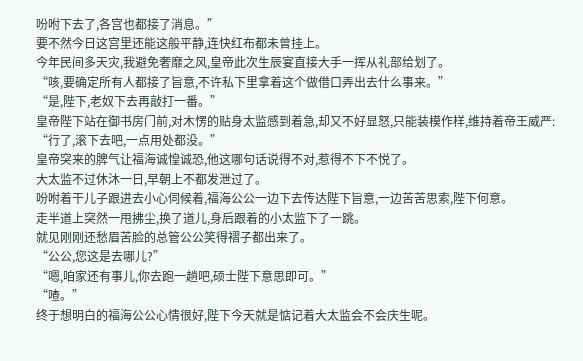吩咐下去了,各宫也都接了消息。”
要不然今日这宫里还能这般平静,连快红布都未曾挂上。
今年民间多天灾,我避免奢靡之风,皇帝此次生辰宴直接大手一挥从礼部给划了。
“咳,要确定所有人都接了旨意,不许私下里拿着这个做借口弄出去什么事来。”
“是,陛下,老奴下去再敲打一番。”
皇帝陛下站在御书房门前,对木愣的贴身太监感到着急,却又不好显怒,只能装模作样,维持着帝王威严:
“行了,滚下去吧,一点用处都没。”
皇帝突来的脾气让福海诚惶诚恐,他这哪句话说得不对,惹得不下不悦了。
大太监不过休沐一日,早朝上不都发泄过了。
吩咐着干儿子跟进去小心伺候着,福海公公一边下去传达陛下旨意,一边苦苦思索,陛下何意。
走半道上突然一甩拂尘,换了道儿,身后跟着的小太监下了一跳。
就见刚刚还愁眉苦脸的总管公公笑得褶子都出来了。
“公公,您这是去哪儿?”
“嗯,咱家还有事儿,你去跑一趟吧,硕士陛下意思即可。”
“喳。”
终于想明白的福海公公心情很好,陛下今天就是惦记着大太监会不会庆生呢。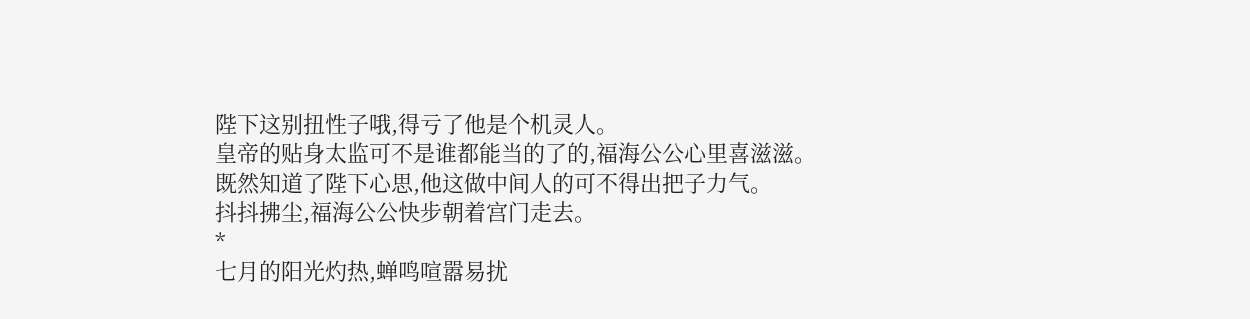陛下这别扭性子哦,得亏了他是个机灵人。
皇帝的贴身太监可不是谁都能当的了的,福海公公心里喜滋滋。
既然知道了陛下心思,他这做中间人的可不得出把子力气。
抖抖拂尘,福海公公快步朝着宫门走去。
*
七月的阳光灼热,蝉鸣喧嚣易扰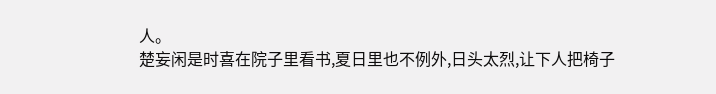人。
楚妄闲是时喜在院子里看书,夏日里也不例外,日头太烈,让下人把椅子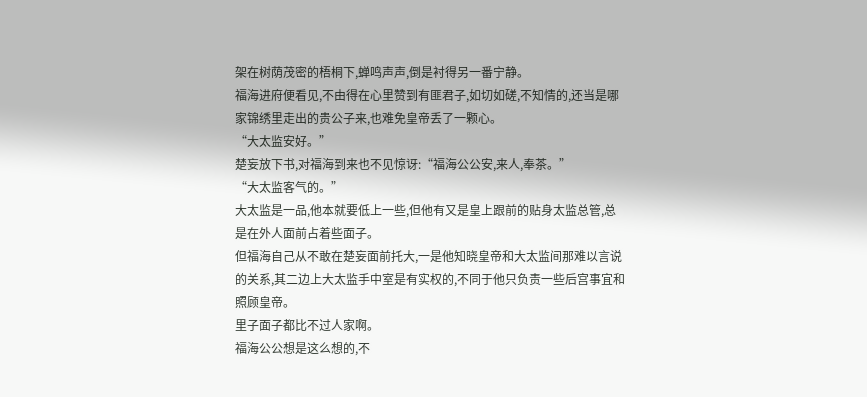架在树荫茂密的梧桐下,蝉鸣声声,倒是衬得另一番宁静。
福海进府便看见,不由得在心里赞到有匪君子,如切如磋,不知情的,还当是哪家锦绣里走出的贵公子来,也难免皇帝丢了一颗心。
“大太监安好。”
楚妄放下书,对福海到来也不见惊讶:“福海公公安,来人,奉茶。”
“大太监客气的。”
大太监是一品,他本就要低上一些,但他有又是皇上跟前的贴身太监总管,总是在外人面前占着些面子。
但福海自己从不敢在楚妄面前托大,一是他知晓皇帝和大太监间那难以言说的关系,其二边上大太监手中室是有实权的,不同于他只负责一些后宫事宜和照顾皇帝。
里子面子都比不过人家啊。
福海公公想是这么想的,不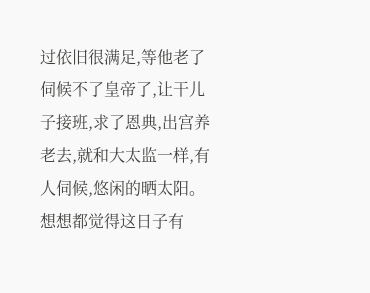过依旧很满足,等他老了伺候不了皇帝了,让干儿子接班,求了恩典,出宫养老去,就和大太监一样,有人伺候,悠闲的晒太阳。
想想都觉得这日子有